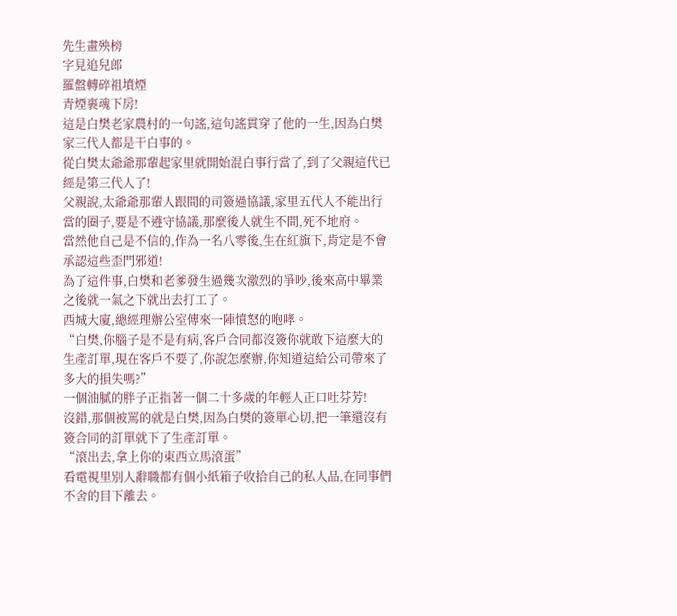先生畫殃榜
字見追兒郎
羅盤轉碎祖墳煙
青煙裹魂下房!
這是白樊老家農村的一句謠,這句謠貫穿了他的一生,因為白樊家三代人都是干白事的。
從白樊太爺爺那輩起家里就開始混白事行當了,到了父親這代已經是第三代人了!
父親說,太爺爺那輩人跟間的司簽過協議,家里五代人不能出行當的圈子,要是不遵守協議,那麼後人就生不間,死不地府。
當然他自己是不信的,作為一名八零後,生在紅旗下,肯定是不會承認這些歪門邪道!
為了這件事,白樊和老爹發生過幾次激烈的爭吵,後來高中畢業之後就一氣之下就出去打工了。
西城大廈,總經理辦公室傳來一陣憤怒的咆哮。
“白樊,你腦子是不是有病,客戶合同都沒簽你就敢下這麼大的生產訂單,現在客戶不要了,你說怎麼辦,你知道這給公司帶來了多大的損失嗎?”
一個油膩的胖子正指著一個二十多歲的年輕人正口吐芬芳!
沒錯,那個被罵的就是白樊,因為白樊的簽單心切,把一筆還沒有簽合同的訂單就下了生產訂單。
“滾出去,拿上你的東西立馬滾蛋”
看電視里別人辭職都有個小紙箱子收拾自己的私人品,在同事們不舍的目下離去。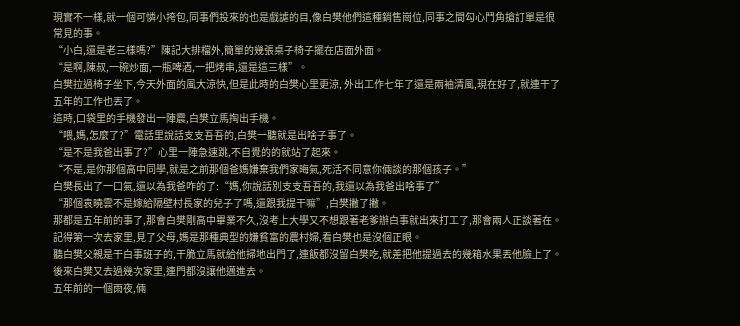現實不一樣,就一個可憐小挎包,同事們投來的也是戲謔的目,像白樊他們這種銷售崗位,同事之間勾心鬥角搶訂單是很常見的事。
“小白,還是老三樣嗎?”陳記大排檔外,簡單的幾張桌子椅子擺在店面外面。
“是啊,陳叔,一碗炒面,一瓶啤酒,一把烤串,還是這三樣”。
白樊拉過椅子坐下,今天外面的風大涼快,但是此時的白樊心里更涼, 外出工作七年了還是兩袖清風,現在好了,就連干了五年的工作也丟了。
這時,口袋里的手機發出一陣震,白樊立馬掏出手機。
“喂,媽,怎麼了?”電話里說話支支吾吾的,白樊一聽就是出啥子事了。
“是不是我爸出事了?”心里一陣急速跳,不自覺的的就站了起來。
“不是,是你那個高中同學,就是之前那個爸媽嫌棄我們家晦氣,死活不同意你倆談的那個孩子。”
白樊長出了一口氣,還以為我爸咋的了:“媽,你說話別支支吾吾的,我還以為我爸出啥事了”
“那個袁曉雲不是嫁給隔壁村長家的兒子了嗎,還跟我提干嘛”,白樊撇了撇。
那都是五年前的事了,那會白樊剛高中畢業不久,沒考上大學又不想跟著老爹辦白事就出來打工了,那會兩人正談著在。
記得第一次去家里,見了父母,媽是那種典型的嫌貧富的農村婦,看白樊也是沒個正眼。
聽白樊父親是干白事班子的,干脆立馬就給他掃地出門了,連飯都沒留白樊吃,就差把他提過去的幾箱水果丟他臉上了。
後來白樊又去過幾次家里,連門都沒讓他邁進去。
五年前的一個雨夜,倆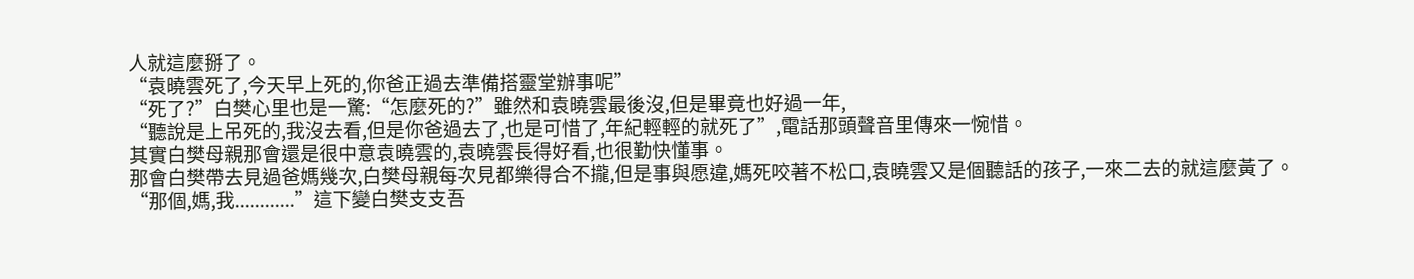人就這麼掰了。
“袁曉雲死了,今天早上死的,你爸正過去準備搭靈堂辦事呢”
“死了?”白樊心里也是一驚:“怎麼死的?”雖然和袁曉雲最後沒,但是畢竟也好過一年,
“聽說是上吊死的,我沒去看,但是你爸過去了,也是可惜了,年紀輕輕的就死了”,電話那頭聲音里傳來一惋惜。
其實白樊母親那會還是很中意袁曉雲的,袁曉雲長得好看,也很勤快懂事。
那會白樊帶去見過爸媽幾次,白樊母親每次見都樂得合不攏,但是事與愿違,媽死咬著不松口,袁曉雲又是個聽話的孩子,一來二去的就這麼黃了。
“那個,媽,我............”這下變白樊支支吾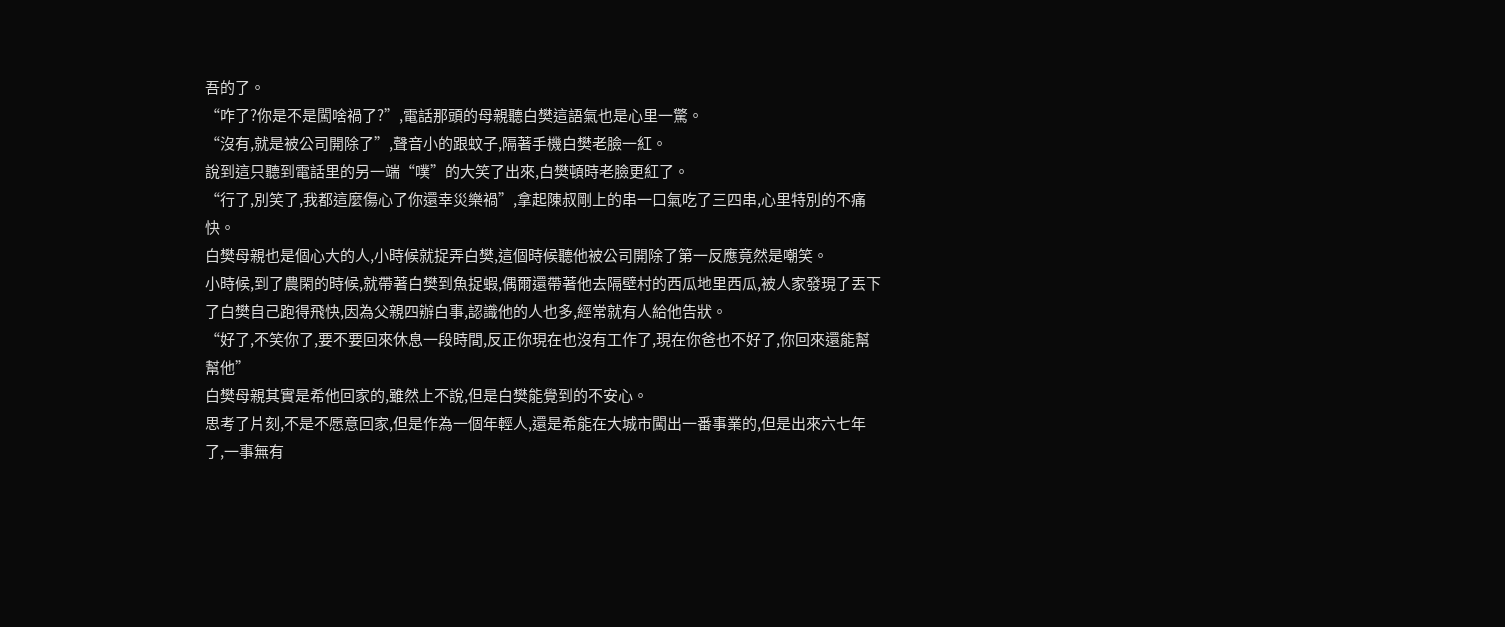吾的了。
“咋了?你是不是闖啥禍了?”,電話那頭的母親聽白樊這語氣也是心里一驚。
“沒有,就是被公司開除了”,聲音小的跟蚊子,隔著手機白樊老臉一紅。
說到這只聽到電話里的另一端“噗”的大笑了出來,白樊頓時老臉更紅了。
“行了,別笑了,我都這麼傷心了你還幸災樂禍”,拿起陳叔剛上的串一口氣吃了三四串,心里特別的不痛快。
白樊母親也是個心大的人,小時候就捉弄白樊,這個時候聽他被公司開除了第一反應竟然是嘲笑。
小時候,到了農閑的時候,就帶著白樊到魚捉蝦,偶爾還帶著他去隔壁村的西瓜地里西瓜,被人家發現了丟下了白樊自己跑得飛快,因為父親四辦白事,認識他的人也多,經常就有人給他告狀。
“好了,不笑你了,要不要回來休息一段時間,反正你現在也沒有工作了,現在你爸也不好了,你回來還能幫幫他”
白樊母親其實是希他回家的,雖然上不說,但是白樊能覺到的不安心。
思考了片刻,不是不愿意回家,但是作為一個年輕人,還是希能在大城市闖出一番事業的,但是出來六七年了,一事無有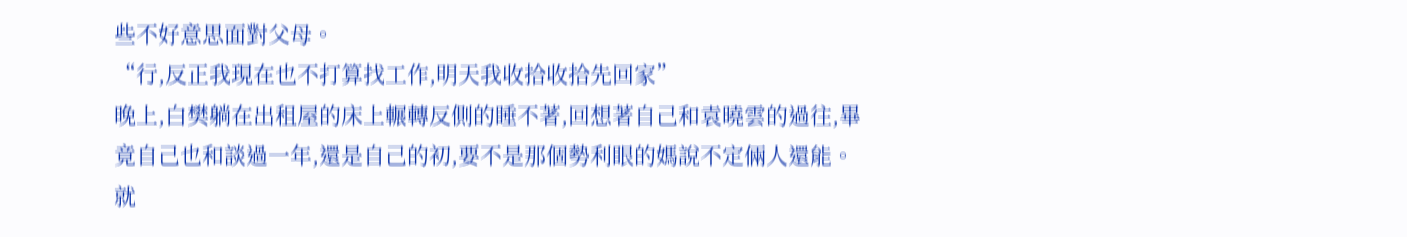些不好意思面對父母。
“行,反正我現在也不打算找工作,明天我收拾收拾先回家”
晚上,白樊躺在出租屋的床上輾轉反側的睡不著,回想著自己和袁曉雲的過往,畢竟自己也和談過一年,還是自己的初,要不是那個勢利眼的媽說不定倆人還能。
就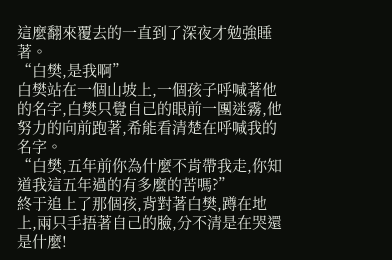這麼翻來覆去的一直到了深夜才勉強睡著。
“白樊,是我啊”
白樊站在一個山坡上,一個孩子呼喊著他的名字,白樊只覺自己的眼前一團迷霧,他努力的向前跑著,希能看清楚在呼喊我的名字。
“白樊,五年前你為什麼不肯帶我走,你知道我這五年過的有多麼的苦嗎?”
終于追上了那個孩,背對著白樊,蹲在地上,兩只手捂著自己的臉,分不清是在哭還是什麼!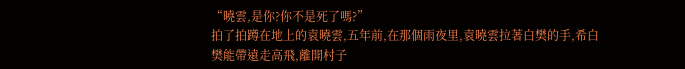“曉雲,是你?你不是死了嗎?”
拍了拍蹲在地上的袁曉雲,五年前,在那個雨夜里,袁曉雲拉著白樊的手,希白樊能帶遠走高飛,離開村子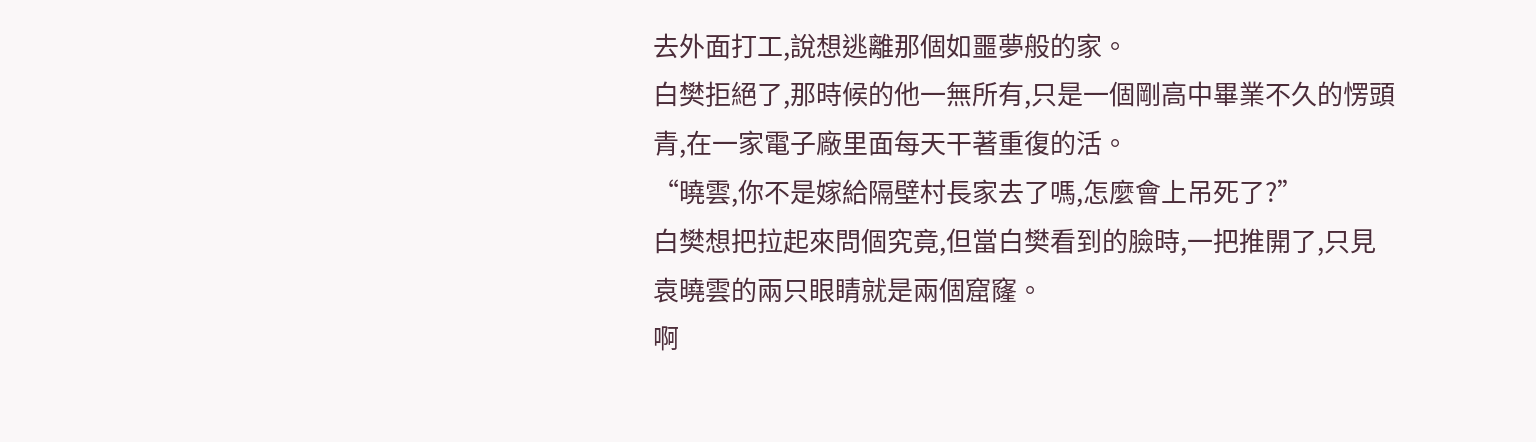去外面打工,說想逃離那個如噩夢般的家。
白樊拒絕了,那時候的他一無所有,只是一個剛高中畢業不久的愣頭青,在一家電子廠里面每天干著重復的活。
“曉雲,你不是嫁給隔壁村長家去了嗎,怎麼會上吊死了?”
白樊想把拉起來問個究竟,但當白樊看到的臉時,一把推開了,只見袁曉雲的兩只眼睛就是兩個窟窿。
啊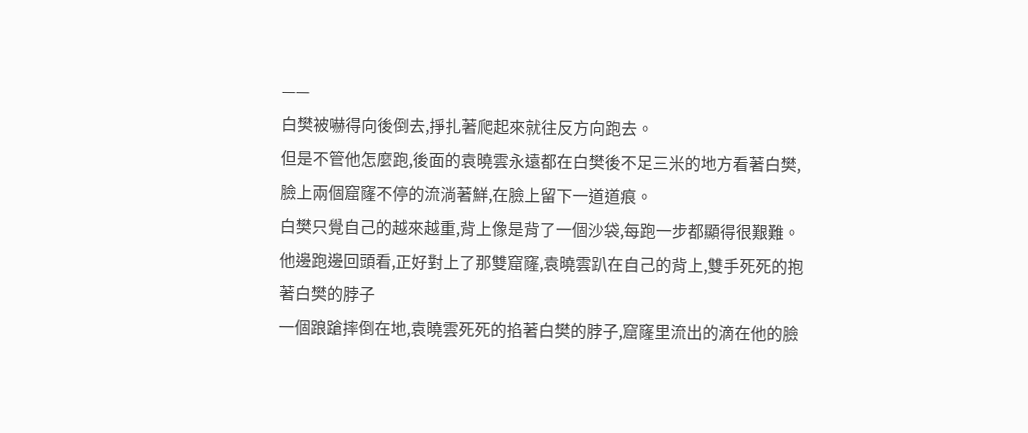——
白樊被嚇得向後倒去,掙扎著爬起來就往反方向跑去。
但是不管他怎麼跑,後面的袁曉雲永遠都在白樊後不足三米的地方看著白樊,臉上兩個窟窿不停的流淌著鮮,在臉上留下一道道痕。
白樊只覺自己的越來越重,背上像是背了一個沙袋,每跑一步都顯得很艱難。
他邊跑邊回頭看,正好對上了那雙窟窿,袁曉雲趴在自己的背上,雙手死死的抱著白樊的脖子
一個踉蹌摔倒在地,袁曉雲死死的掐著白樊的脖子,窟窿里流出的滴在他的臉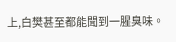上,白樊甚至都能聞到一腥臭味。